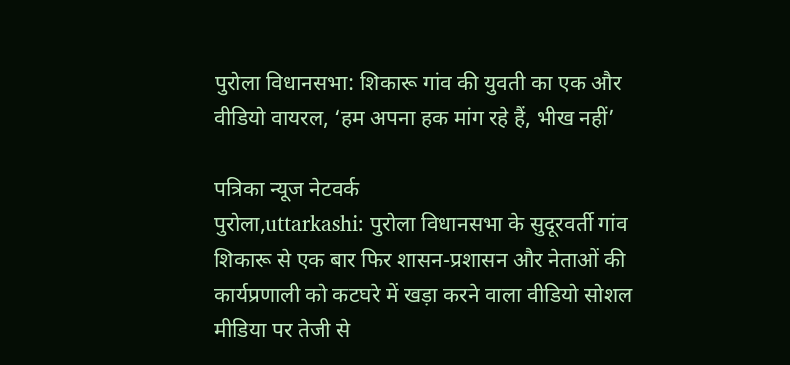पुरोला विधानसभा: शिकारू गांव की युवती का एक और वीडियो वायरल, ‘हम अपना हक मांग रहे हैं, भीख नहीं’

पत्रिका न्यूज नेटवर्क
पुरोला,uttarkashi: पुरोला विधानसभा के सुदूरवर्ती गांव शिकारू से एक बार फिर शासन-प्रशासन और नेताओं की कार्यप्रणाली को कटघरे में खड़ा करने वाला वीडियो सोशल मीडिया पर तेजी से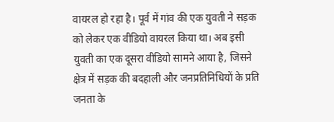वायरल हो रहा है। पूर्व में गांव की एक युवती ने सड़क को लेकर एक वीडियो वायरल किया था। अब इसी युवती का एक दूसरा वीडियो सामने आया है, जिसने क्षेत्र में सड़क की बदहाली और जनप्रतिनिधियों के प्रति जनता के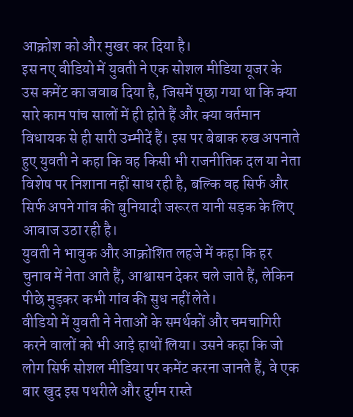आक्रोश को और मुखर कर दिया है।
इस नए वीडियो में युवती ने एक सोशल मीडिया यूजर के उस कमेंट का जवाब दिया है, जिसमें पूछा गया था कि क्या सारे काम पांच सालों में ही होते हैं और क्या वर्तमान विधायक से ही सारी उम्मीदें हैं। इस पर बेबाक रुख अपनाते हुए युवती ने कहा कि वह किसी भी राजनीतिक दल या नेता विशेष पर निशाना नहीं साध रही है, बल्कि वह सिर्फ और सिर्फ अपने गांव की बुनियादी जरूरत यानी सड़क के लिए आवाज उठा रही है।
युवती ने भावुक और आक्रोशित लहजे में कहा कि हर चुनाव में नेता आते हैं, आश्वासन देकर चले जाते हैं, लेकिन पीछे मुड़कर कभी गांव की सुध नहीं लेते।
वीडियो में युवती ने नेताओं के समर्थकों और चमचागिरी करने वालों को भी आड़े हाथों लिया। उसने कहा कि जो लोग सिर्फ सोशल मीडिया पर कमेंट करना जानते हैं, वे एक बार खुद इस पथरीले और दुर्गम रास्ते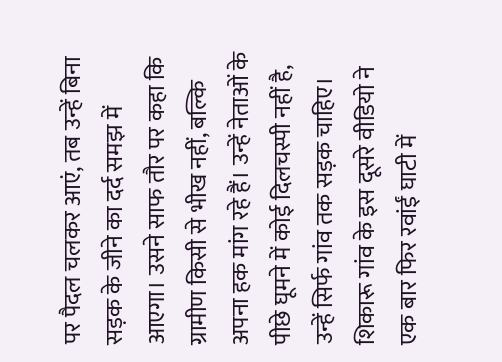पर पैदल चलकर आएं, तब उन्हें बिना सड़क के जीने का दर्द समझ में आएगा। उसने साफ तौर पर कहा कि ग्रामीण किसी से भीख नहीं, बल्कि अपना हक मांग रहे हैं। उन्हें नेताओं के पीछे घूमने में कोई दिलचस्पी नहीं है, उन्हें सिर्फ गांव तक सड़क चाहिए।
शिकारू गांव के इस दूसरे वीडियो ने एक बार फिर रवांईं घाटी में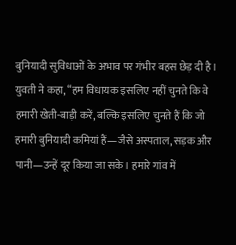बुनियादी सुविधाओं के अभाव पर गंभीर बहस छेड़ दी है।
युवती ने कहा, “हम विधायक इसलिए नहीं चुनते कि वे हमारी खेती-बाड़ी करें, बल्कि इसलिए चुनते हैं कि जो हमारी बुनियादी कमियां हैं—जैसे अस्पताल, सड़क और पानी—उन्हें दूर किया जा सके। हमारे गांव में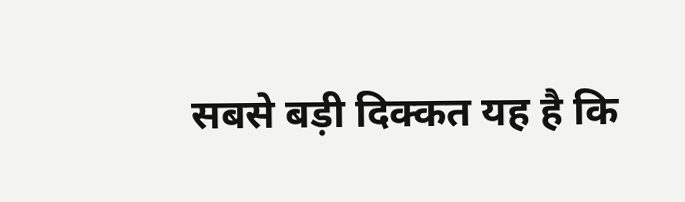सबसे बड़ी दिक्कत यह है कि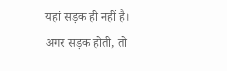यहां सड़क ही नहीं है। अगर सड़क होती, तो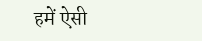हमें ऐसी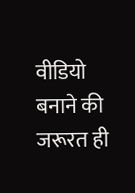वीडियो बनाने की जरूरत ही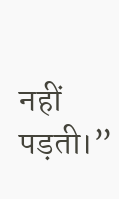नहीं पड़ती।”